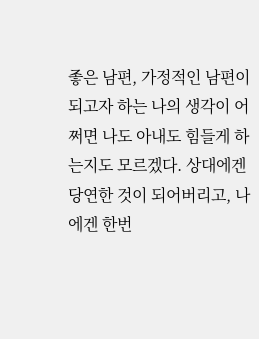좋은 남편, 가정적인 남편이 되고자 하는 나의 생각이 어쩌면 나도 아내도 힘들게 하는지도 모르겠다. 상대에겐 당연한 것이 되어버리고, 나에겐 한번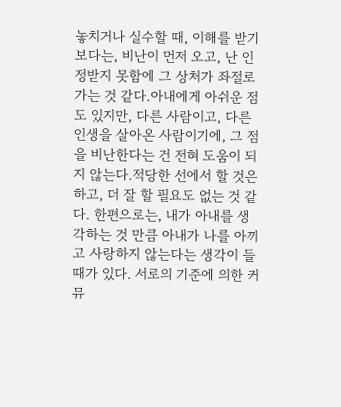놓치거나 실수할 때, 이해를 받기보다는, 비난이 먼저 오고, 난 인정받지 못함에 그 상처가 좌절로 가는 것 같다.아내에게 아쉬운 점도 있지만, 다른 사람이고, 다른 인생을 살아온 사람이기에, 그 점을 비난한다는 건 전혀 도움이 되지 않는다.적당한 선에서 할 것은 하고, 더 잘 할 필요도 없는 것 같다. 한편으로는, 내가 아내를 생각하는 것 만큼 아내가 나를 아끼고 사랑하지 않는다는 생각이 들 때가 있다. 서로의 기준에 의한 커뮤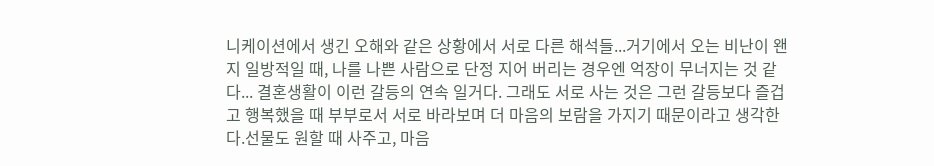니케이션에서 생긴 오해와 같은 상황에서 서로 다른 해석들...거기에서 오는 비난이 왠지 일방적일 때, 나를 나쁜 사람으로 단정 지어 버리는 경우엔 억장이 무너지는 것 같다... 결혼생활이 이런 갈등의 연속 일거다. 그래도 서로 사는 것은 그런 갈등보다 즐겁고 행복했을 때 부부로서 서로 바라보며 더 마음의 보람을 가지기 때문이라고 생각한다.선물도 원할 때 사주고, 마음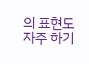의 표현도 자주 하기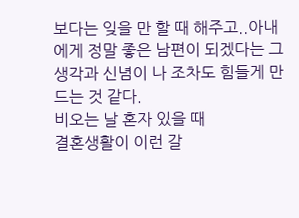보다는 잊을 만 할 때 해주고..아내에게 정말 좋은 남편이 되겠다는 그 생각과 신념이 나 조차도 힘들게 만드는 것 같다.
비오는 날 혼자 있을 때
결혼생활이 이런 갈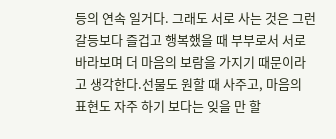등의 연속 일거다. 그래도 서로 사는 것은 그런 갈등보다 즐겁고 행복했을 때 부부로서 서로 바라보며 더 마음의 보람을 가지기 때문이라고 생각한다.선물도 원할 때 사주고, 마음의 표현도 자주 하기 보다는 잊을 만 할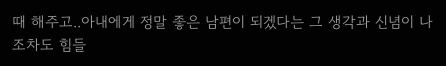때 해주고..아내에게 정말 좋은 남편이 되겠다는 그 생각과 신념이 나 조차도 힘들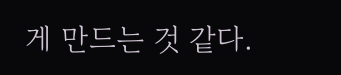게 만드는 것 같다.